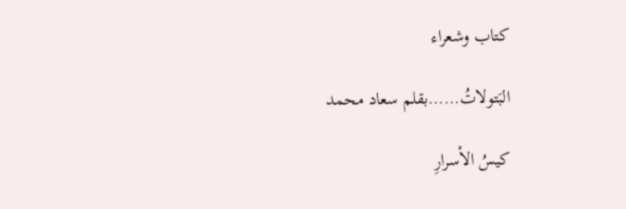كتاب وشعراء

البَتولاتُ……بقلم سعاد محمد

كيسُ الأسرارِ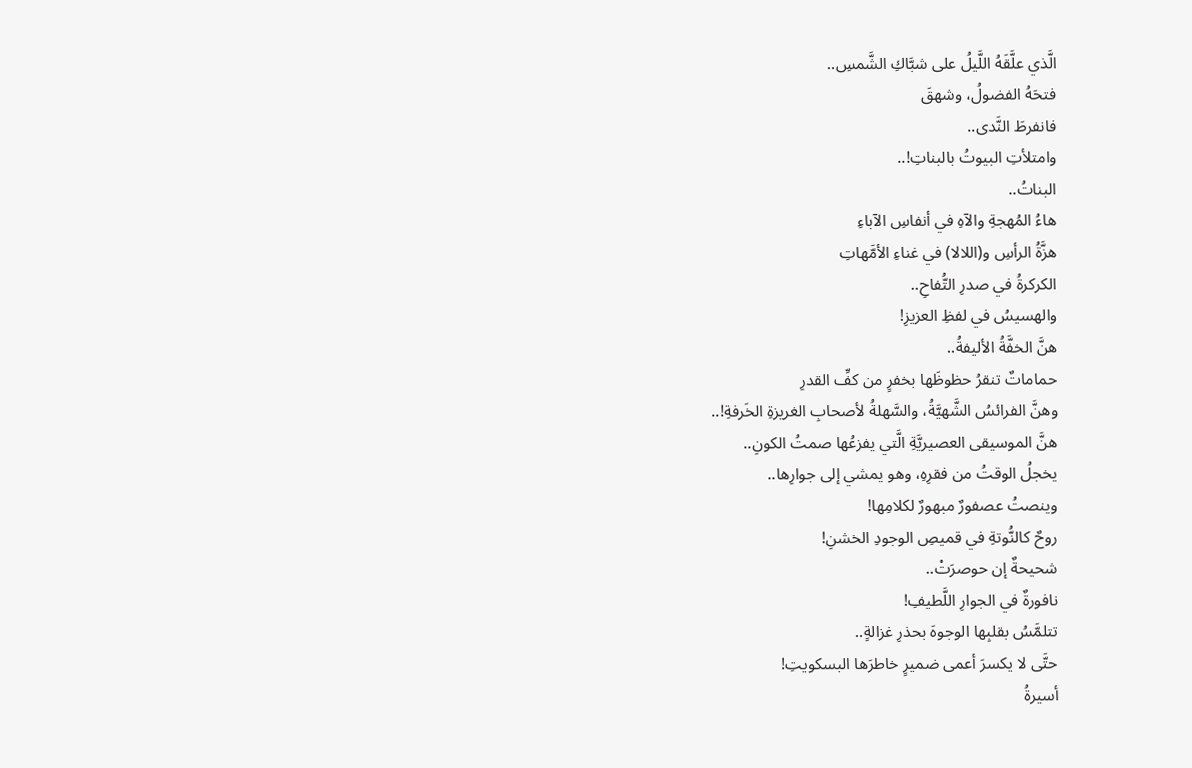الَّذي علَّقَهُ اللَّيلُ على شبَّاكِ الشَّمسِ..
فتحَهُ الفضولُ، وشهقَ
فانفرطَ النَّدى..
وامتلأتِ البيوتُ بالبناتِ!..
البناتُ..
هاءُ المُهجةِ والآهِ في أنفاسِ الآباءِ
هزَّةُ الرأسِ و(اللالا) في غناءِ الأمَّهاتِ
الكركرةُ في صدرِ التُّفاحِ..
والهسيسُ في لفظِ العزيزِ!
هنَّ الخفَّةُ الأليفةُ..
حماماتٌ تنقرُ حظوظَها بخفرٍ من كفِّ القدرِ
وهنَّ الفرائسُ الشَّهيَّةُ، والسَّهلةُ لأصحابِ الغريزةِ الخَرفةِ!..
هنَّ الموسيقى العصيريَّةِ الَّتي يفزعُها صمتُ الكونِ..
يخجلُ الوقتُ من فقرِهِ، وهو يمشي إلى جوارِها..
وينصتُ عصفورٌ مبهورٌ لكلامِها!
روحٌ كالنُّوتةِ في قميصِ الوجودِ الخشنِ!
شحيحةٌ إن حوصرَتْ..
نافورةٌ في الجوارِ اللَّطيفِ!
تتلمَّسُ بقلبِها الوجوهَ بحذرِ غزالةٍ..
حتَّى لا يكسرَ أعمى ضميرٍ خاطرَها البسكويتِ!
أسيرةُ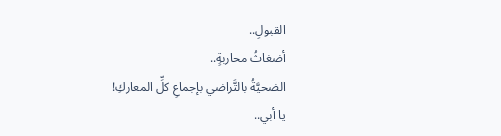القبولِ..
أضغاثُ محاربةٍ..
الضحيَّةُ بالتَّراضي بإجماعِ كلِّ المعاركِ!
يا أبي..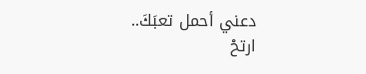دعني أحمل تعبَكَ..
ارتحْ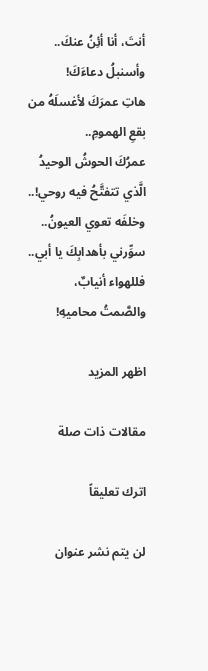أنتَ، أنا أئِنُ عنكَ..
وأسنبلُ دعاءَكَ!
هاتِ عمرَكَ لأغسلَهُ من بقعِ الهمومِ..
عمرُكَ الحوشُ الوحيدُ الَّذي تتفتَّحُ فيه روحي!..
وخلفَه تعوي العيونُ..
سوِّرني بأهدابِكَ يا أبي..
فللهواء أنيابٌ، والصَّمتُ محاميهِ!

اظهر المزيد

مقالات ذات صلة

اترك تعليقاً

لن يتم نشر عنوان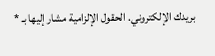بريدك الإلكتروني. الحقول الإلزامية مشار إليها بـ *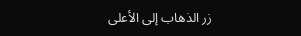زر الذهاب إلى الأعلى